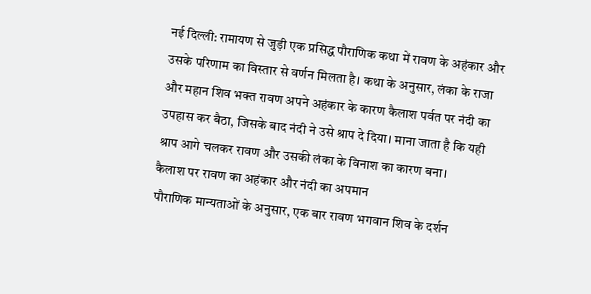नई दिल्ली: रामायण से जुड़ी एक प्रसिद्ध पौराणिक कथा में रावण के अहंकार और उसके परिणाम का विस्तार से वर्णन मिलता है। कथा के अनुसार, लंका के राजा और महान शिव भक्त रावण अपने अहंकार के कारण कैलाश पर्वत पर नंदी का उपहास कर बैठा, जिसके बाद नंदी ने उसे श्राप दे दिया। माना जाता है कि यही श्राप आगे चलकर रावण और उसकी लंका के विनाश का कारण बना।
कैलाश पर रावण का अहंकार और नंदी का अपमान
पौराणिक मान्यताओं के अनुसार, एक बार रावण भगवान शिव के दर्शन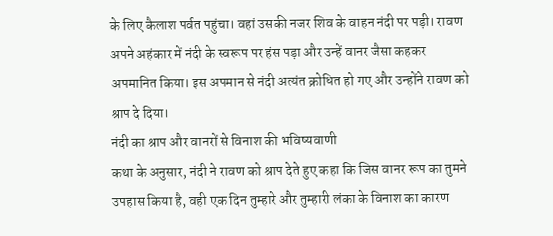के लिए कैलाश पर्वत पहुंचा। वहां उसकी नजर शिव के वाहन नंदी पर पड़ी। रावण अपने अहंकार में नंदी के स्वरूप पर हंस पड़ा और उन्हें वानर जैसा कहकर अपमानित किया। इस अपमान से नंदी अत्यंत क्रोधित हो गए और उन्होंने रावण को श्राप दे दिया।
नंदी का श्राप और वानरों से विनाश की भविष्यवाणी
कथा के अनुसार, नंदी ने रावण को श्राप देते हुए कहा कि जिस वानर रूप का तुमने उपहास किया है, वही एक दिन तुम्हारे और तुम्हारी लंका के विनाश का कारण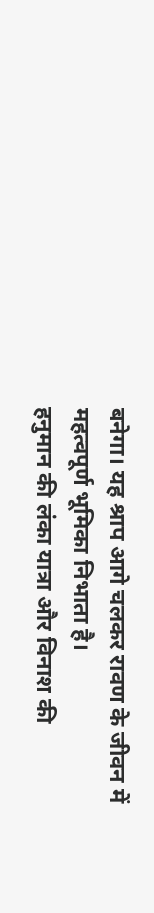बनेगा। यह श्राप आगे चलकर रावण के जीवन में महत्वपूर्ण भूमिका निभाता है।
हनुमान की लंका यात्रा और विनाश की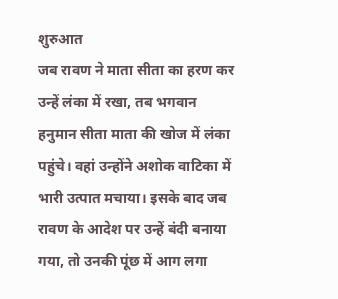शुरुआत
जब रावण ने माता सीता का हरण कर उन्हें लंका में रखा, तब भगवान हनुमान सीता माता की खोज में लंका पहुंचे। वहां उन्होंने अशोक वाटिका में भारी उत्पात मचाया। इसके बाद जब रावण के आदेश पर उन्हें बंदी बनाया गया, तो उनकी पूंछ में आग लगा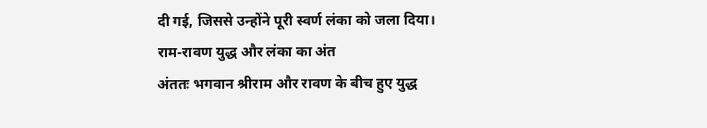दी गई, जिससे उन्होंने पूरी स्वर्ण लंका को जला दिया।
राम-रावण युद्ध और लंका का अंत
अंततः भगवान श्रीराम और रावण के बीच हुए युद्ध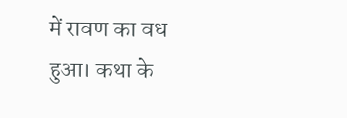में रावण का वध हुआ। कथा के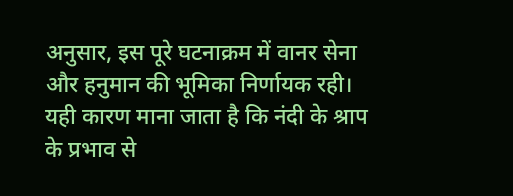अनुसार, इस पूरे घटनाक्रम में वानर सेना और हनुमान की भूमिका निर्णायक रही। यही कारण माना जाता है कि नंदी के श्राप के प्रभाव से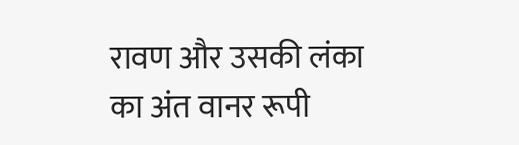रावण और उसकी लंका का अंत वानर रूपी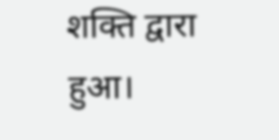शक्ति द्वारा हुआ।